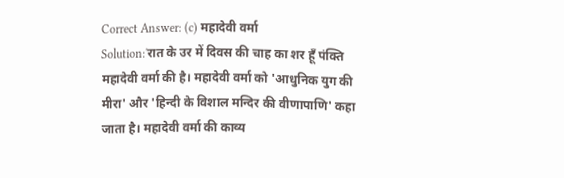Correct Answer: (c) महादेवी वर्मा
Solution:'रात के उर में दिवस की चाह का शर हूँ पंक्ति महादेवी वर्मा की है। महादेवी वर्मा को 'आधुनिक युग की मीरा' और 'हिन्दी के विशाल मन्दिर की वीणापाणि' कहा जाता है। महादेवी वर्मा की काव्य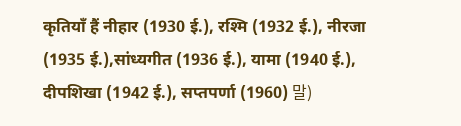कृतियाँ हैं नीहार (1930 ई.), रश्मि (1932 ई.), नीरजा (1935 ई.),सांध्यगीत (1936 ई.), यामा (1940 ई.), दीपशिखा (1942 ई.), सप्तपर्णा (1960) 말)